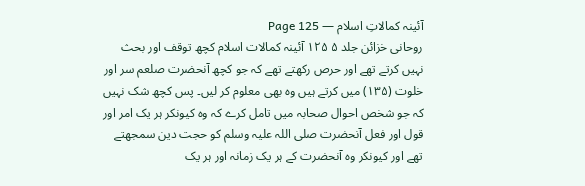آئینہ کمالاتِ اسلام — Page 125
روحانی خزائن جلد ۵ ۱۲۵ آئینہ کمالات اسلام کچھ توقف اور بحث نہیں کرتے تھے اور حرص رکھتے تھے کہ جو کچھ آنحضرت صلعم سر اور خلوت (۱۳۵) میں کرتے ہیں وہ بھی معلوم کر لیں۔ پس کچھ شک نہیں کہ جو شخص احوال صحابہ میں تامل کرے کہ وہ کیونکر ہر یک امر اور قول اور فعل آنحضرت صلی اللہ علیہ وسلم کو حجت دین سمجھتے تھے اور کیونکر وہ آنحضرت کے ہر یک زمانہ اور ہر یک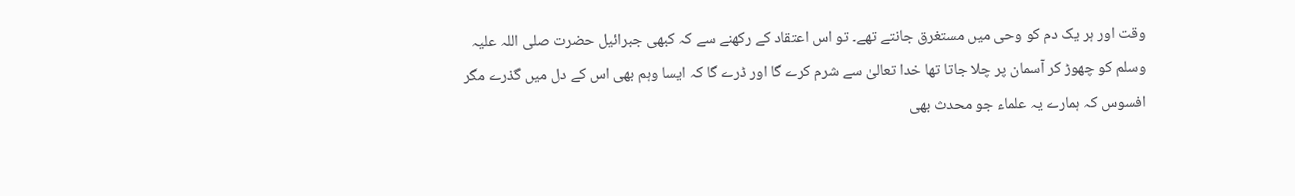وقت اور ہر یک دم کو وحی میں مستغرق جانتے تھے۔ تو اس اعتقاد کے رکھنے سے کہ کبھی جبرائیل حضرت صلی اللہ علیہ وسلم کو چھوڑ کر آسمان پر چلا جاتا تھا خدا تعالیٰ سے شرم کرے گا اور ڈرے گا کہ ایسا وہم بھی اس کے دل میں گذرے مگر افسوس کہ ہمارے یہ علماء جو محدث بھی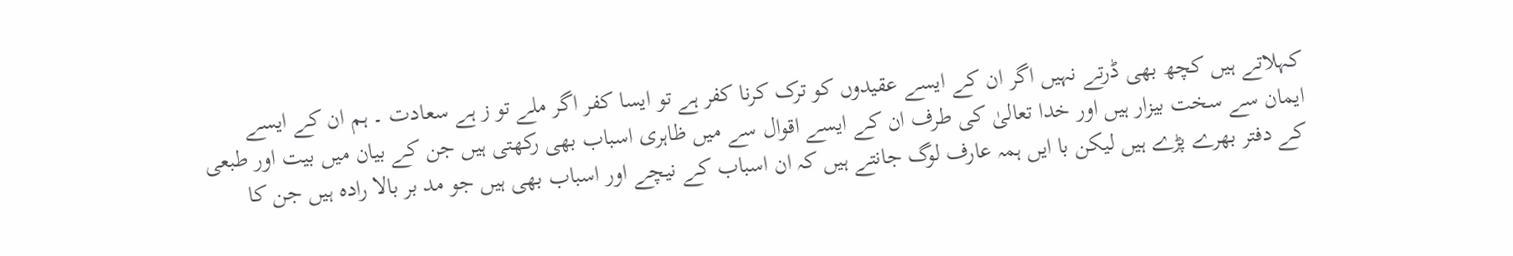کہلاتے ہیں کچھ بھی ڈرتے نہیں اگر ان کے ایسے عقیدوں کو ترک کرنا کفر ہے تو ایسا کفر اگر ملے تو ز ہے سعادت ۔ ہم ان کے ایسے ایمان سے سخت بیزار ہیں اور خدا تعالیٰ کی طرف ان کے ایسے اقوال سے میں ظاہری اسباب بھی رکھتی ہیں جن کے بیان میں بیت اور طبعی کے دفتر بھرے پڑے ہیں لیکن با ایں ہمہ عارف لوگ جانتے ہیں کہ ان اسباب کے نیچے اور اسباب بھی ہیں جو مد بر بالا رادہ ہیں جن کا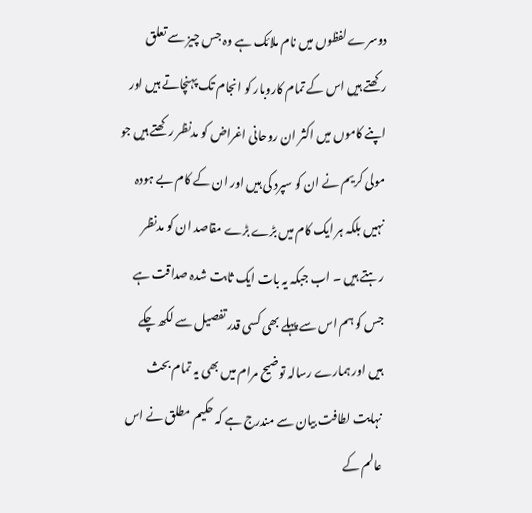دوسرے لفظوں میں نام ملائک ہے وہ جس چیز سے تعلق رکھتے ہیں اس کے تمام کاروبار کو انجام تک پہنچاتے ہیں اور اپنے کاموں میں اکثر ان روحانی اغراض کو مدنظر رکھتے ہیں جو مولی کریم نے ان کو سپرد کی ہیں اور ان کے کام بے ہودہ نہیں بلکہ ہر ایک کام میں بڑے بڑے مقاصد ان کو مدنظر رہتے ہیں ۔ اب جبکہ یہ بات ایک ثابت شدہ صداقت ہے جس کو ہم اس سے پہلے بھی کسی قدر تفصیل سے لکھ چکے ہیں اور ہمارے رسالہ توضیح مرام میں بھی یہ تمام بحث نہایت لطافت بیان سے مندرج ہے کہ حکیم مطلق نے اس عالم کے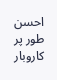احسن طور پر کاروبار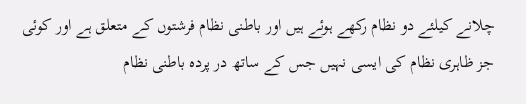چلانے کیلئے دو نظام رکھے ہوئے ہیں اور باطنی نظام فرشتوں کے متعلق ہے اور کوئی جز ظاہری نظام کی ایسی نہیں جس کے ساتھ در پردہ باطنی نظام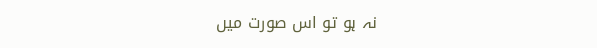نہ ہو تو اس صورت میں